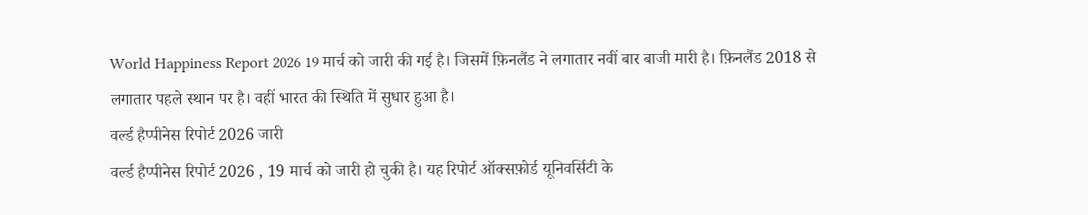World Happiness Report 2026 19 मार्च को जारी की गई है। जिसमें फ़िनलैंड ने लगातार नवीं बार बाजी मारी है। फ़िनलैंड 2018 से लगातार पहले स्थान पर है। वहीं भारत की स्थिति में सुधार हुआ है।
वर्ल्ड हैप्पीनेस रिपोर्ट 2026 जारी
वर्ल्ड हैप्पीनेस रिपोर्ट 2026 , 19 मार्च को जारी हो चुकी है। यह रिपोर्ट ऑक्सफ़ोर्ड यूनिवर्सिटी के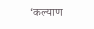‘कल्याण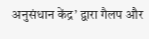अनुसंधान केंद्र’ द्वारा गैलप और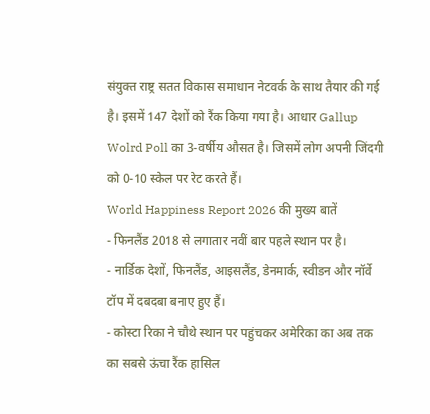संयुक्त राष्ट्र सतत विकास समाधान नेटवर्क के साथ तैयार की गई है। इसमें 147 देशों को रैंक किया गया है। आधार Gallup Wolrd Poll का 3-वर्षीय औसत है। जिसमें लोग अपनी जिंदगी को 0-10 स्केल पर रेट करते हैं।
World Happiness Report 2026 की मुख्य बातें
- फिनलैंड 2018 से लगातार नवीं बार पहले स्थान पर है।
- नार्डिक देशों, फिनलैंड, आइसलैंड, डेनमार्क, स्वीडन और नॉर्वे टॉप में दबदबा बनाए हुए हैं।
- कोस्टा रिका ने चौथे स्थान पर पहुंचकर अमेरिका का अब तक का सबसे ऊंचा रैंक हासिल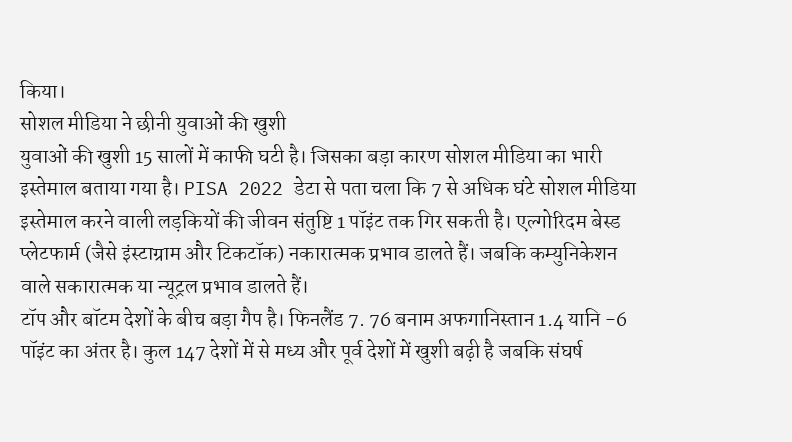किया।
सोशल मीडिया ने छीनी युवाओं की खुशी
युवाओं की खुशी 15 सालों में काफी घटी है। जिसका बड़ा कारण सोशल मीडिया का भारी इस्तेमाल बताया गया है। PISA 2022 डेटा से पता चला कि 7 से अधिक घंटे सोशल मीडिया इस्तेमाल करने वाली लड़कियों की जीवन संतुष्टि 1 पॉइंट तक गिर सकती है। एल्गोरिदम बेस्ड प्लेटफार्म (जैसे इंस्टाग्राम और टिकटॉक) नकारात्मक प्रभाव डालते हैं। जबकि कम्युनिकेशन वाले सकारात्मक या न्यूट्रल प्रभाव डालते हैं।
टॉप और बॉटम देशों के बीच बड़ा गैप है। फिनलैंड 7. 76 बनाम अफगानिस्तान 1.4 यानि -6 पॉइंट का अंतर है। कुल 147 देशों में से मध्य और पूर्व देशों में खुशी बढ़ी है जबकि संघर्ष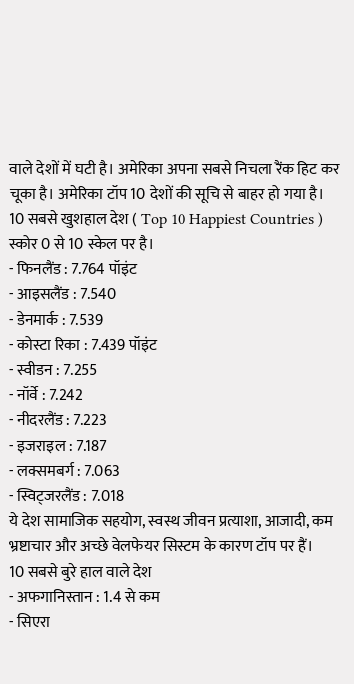वाले देशों में घटी है। अमेरिका अपना सबसे निचला रैंक हिट कर चूका है। अमेरिका टॉप 10 देशों की सूचि से बाहर हो गया है।
10 सबसे खुशहाल देश ( Top 10 Happiest Countries )
स्कोर 0 से 10 स्केल पर है।
- फिनलैंड : 7.764 पॉइंट
- आइसलैंड : 7.540
- डेनमार्क : 7.539
- कोस्टा रिका : 7.439 पॉइंट
- स्वीडन : 7.255
- नॉर्वे : 7.242
- नीदरलैंड : 7.223
- इजराइल : 7.187
- लक्समबर्ग : 7.063
- स्विट्जरलैंड : 7.018
ये देश सामाजिक सहयोग, स्वस्थ जीवन प्रत्याशा, आजादी, कम भ्रष्टाचार और अच्छे वेलफेयर सिस्टम के कारण टॉप पर हैं।
10 सबसे बुरे हाल वाले देश
- अफगानिस्तान : 1.4 से कम
- सिएरा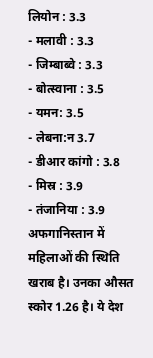लियोन : 3.3
- मलावी : 3.3
- जिम्बाब्वे : 3.3
- बोत्स्वाना : 3.5
- यमन: 3.5
- लेबना:न 3.7
- डीआर कांगो : 3.8
- मिस्र : 3.9
- तंजानिया : 3.9
अफगानिस्तान में महिलाओं की स्थिति खराब है। उनका औसत स्कोर 1.26 है। ये देश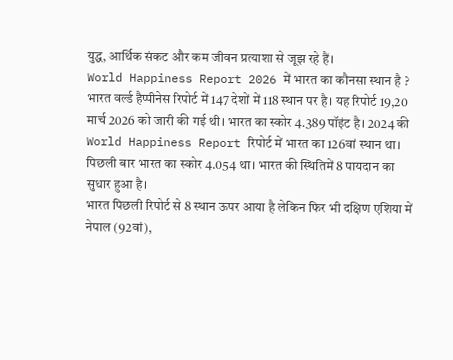युद्ध, आर्थिक संकट और कम जीवन प्रत्याशा से जूझ रहे हैं।
World Happiness Report 2026 में भारत का कौनसा स्थान है ?
भारत वर्ल्ड हैप्पीनेस रिपोर्ट में 147 देशों में 118 स्थान पर है। यह रिपोर्ट 19,20 मार्च 2026 को जारी की गई थी। भारत का स्कोर 4.389 पॉइंट है। 2024 की World Happiness Report रिपोर्ट में भारत का 126वां स्थान था। पिछली बार भारत का स्कोर 4.054 था। भारत की स्थितिमें 8 पायदान का सुधार हुआ है।
भारत पिछली रिपोर्ट से 8 स्थान ऊपर आया है लेकिन फिर भी दक्षिण एशिया में नेपाल (92वां),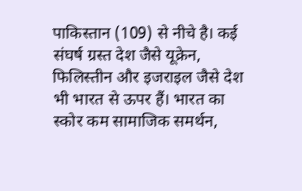पाकिस्तान (109) से नीचे है। कई संघर्ष ग्रस्त देश जैसे यूक्रेन, फिलिस्तीन और इजराइल जैसे देश भी भारत से ऊपर हैं। भारत का स्कोर कम सामाजिक समर्थन,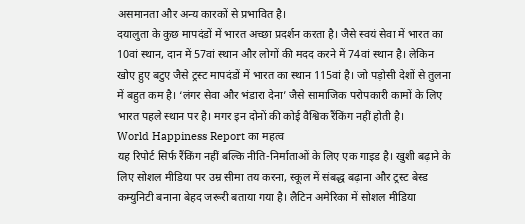असमानता और अन्य कारकों से प्रभावित है।
दयालुता के कुछ मापदंडों में भारत अच्छा प्रदर्शन करता है। जैसे स्वयं सेवा में भारत का 10वां स्थान, दान में 57वां स्थान और लोगों की मदद करने में 74वां स्थान है। लेकिन खोए हुए बटुए जैसे ट्रस्ट मापदंडों में भारत का स्थान 115वां है। जो पड़ोसी देशों से तुलना में बहुत कम है। ‘लंगर सेवा और भंडारा देना’ जैसे सामाजिक परोपकारी कामों के लिए भारत पहले स्थान पर है। मगर इन दोनों की कोई वैश्विक रैंकिंग नहीं होती है।
World Happiness Report का महत्व
यह रिपोर्ट सिर्फ रैंकिंग नहीं बल्कि नीति-निर्माताओं के लिए एक गाइड है। खुशी बढ़ाने के लिए सोशल मीडिया पर उम्र सीमा तय करना, स्कूल में संबद्ध बढ़ाना और ट्रस्ट बेस्ड कम्युनिटी बनाना बेहद जरूरी बताया गया है। लैटिन अमेरिका में सोशल मीडिया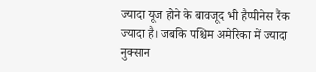ज्यादा यूज होने के बावजूद भी हैप्पीनेस रैंक ज्यादा है। जबकि पश्चिम अमेरिका में ज्यादा नुक्सान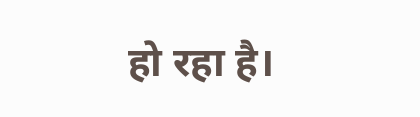हो रहा है।